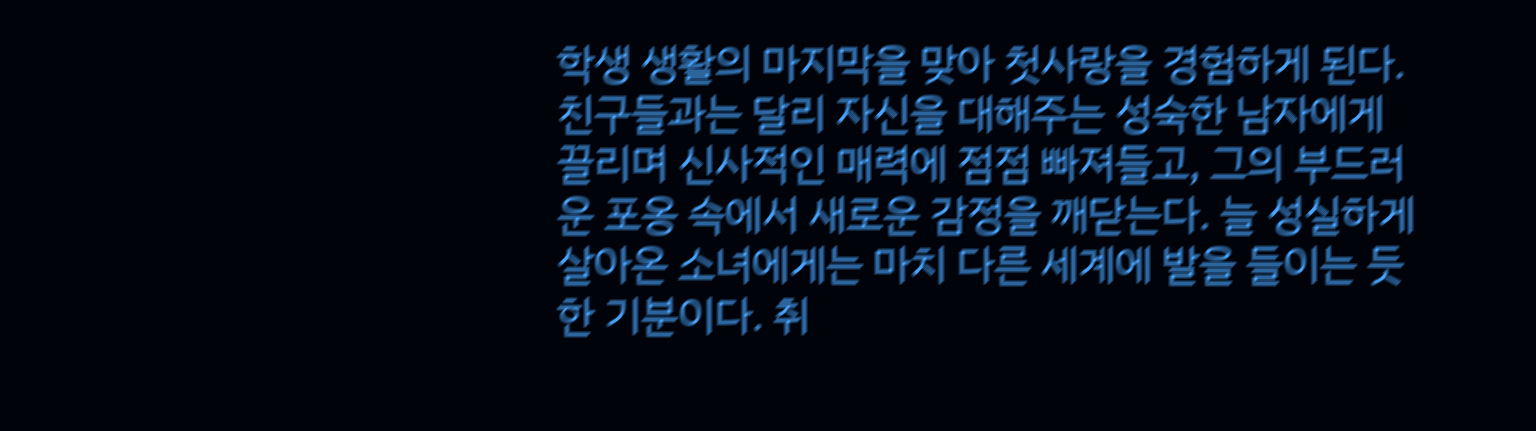학생 생활의 마지막을 맞아 첫사랑을 경험하게 된다. 친구들과는 달리 자신을 대해주는 성숙한 남자에게 끌리며 신사적인 매력에 점점 빠져들고, 그의 부드러운 포옹 속에서 새로운 감정을 깨닫는다. 늘 성실하게 살아온 소녀에게는 마치 다른 세계에 발을 들이는 듯한 기분이다. 취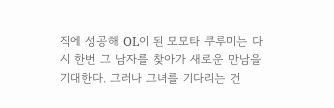직에 성공해 OL이 된 모모타 쿠루미는 다시 한번 그 남자를 찾아가 새로운 만남을 기대한다. 그러나 그녀를 기다리는 건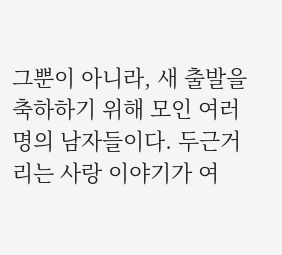그뿐이 아니라, 새 출발을 축하하기 위해 모인 여러 명의 남자들이다. 두근거리는 사랑 이야기가 여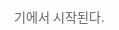기에서 시작된다.